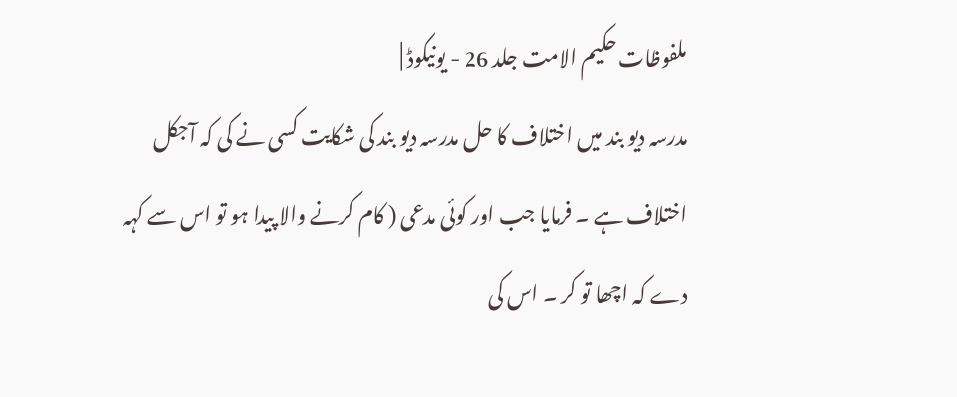ملفوظات حکیم الامت جلد 26 - یونیکوڈ |
مدرسہ دیو بند میں اختلاف کا حل مدرسہ دیو بند کی شکایت کسی نے کی کہ آجکل اختلاف ہے ۔ فرمایا جب اور کوئی مدعی ( کام کرنے والا پیدا ہو تو اس سے کہہ دے کہ اچھا تو کر ۔ اس کی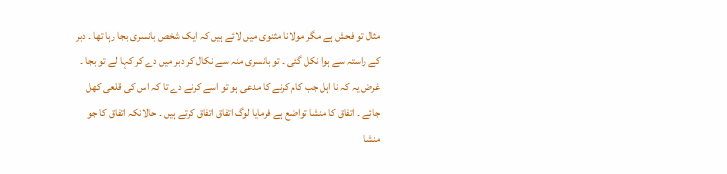مثال تو فحش ہے مگر مولانا مثنوی میں لائے ہیں کہ ایک شخص بانسری بجا رہا تھا ۔ دبر کے راستہ سے ہوا نکل گئی ۔ تو بانسری منہ سے نکال کر دبر میں دے کر کہا لے تو بجا ۔ غرض یہ کہ نا اہل جب کام کرنے کا مدعی ہو تو اسے کرنے دے تا کہ اس کی قلعی کھل جائے ۔ اتفاق کا منشا تواضع ہے فرمایا لوگ اتفاق اتفاق کرتے ہیں ۔ حالانکہ اتفاق کا جو منشا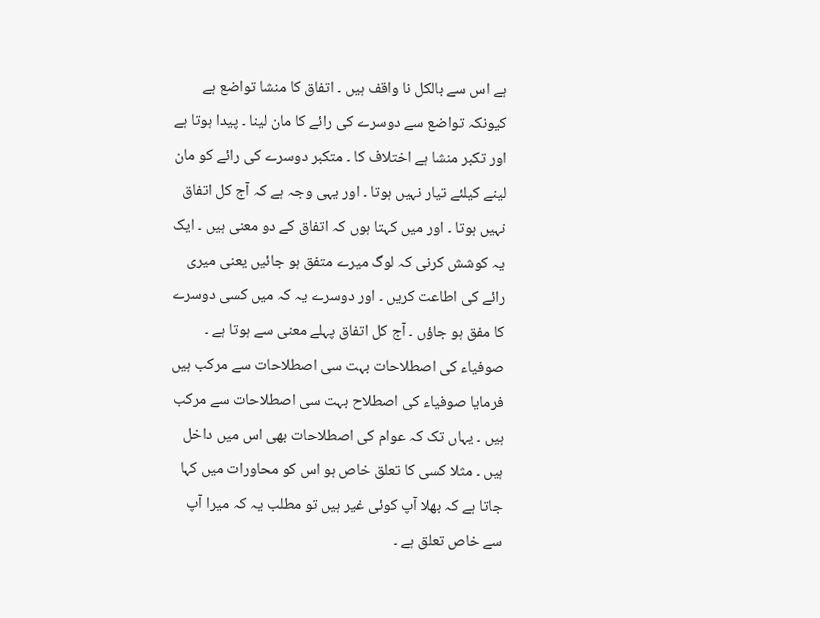ہے اس سے بالکل نا واقف ہیں ۔ اتفاق کا منشا تواضع ہے کیونکہ تواضع سے دوسرے کی رائے کا مان لینا ۔ پیدا ہوتا ہے اور تکبر منشا ہے اختلاف کا ۔ متکبر دوسرے کی رائے کو مان لینے کیلئے تیار نہیں ہوتا ۔ اور یہی وجہ ہے کہ آج کل اتفاق نہیں ہوتا ۔ اور میں کہتا ہوں کہ اتفاق کے دو معنی ہیں ۔ ایک یہ کوشش کرنی کہ لوگ میرے متفق ہو جائیں یعنی میری رائے کی اطاعت کریں ۔ اور دوسرے یہ کہ میں کسی دوسرے کا مفق ہو جاؤں ۔ آج کل اتفاق پہلے معنی سے ہوتا ہے ۔ صوفیاء کی اصطلاحات بہت سی اصطلاحات سے مرکب ہیں فرمایا صوفیاء کی اصطلاح بہت سی اصطلاحات سے مرکب ہیں ۔ یہاں تک کہ عوام کی اصطلاحات بھی اس میں داخل ہیں ۔ مثلا کسی کا تعلق خاص ہو اس کو محاورات میں کہا جاتا ہے کہ بھلا آپ کوئی غیر ہیں تو مطلب یہ کہ میرا آپ سے خاص تعلق ہے ۔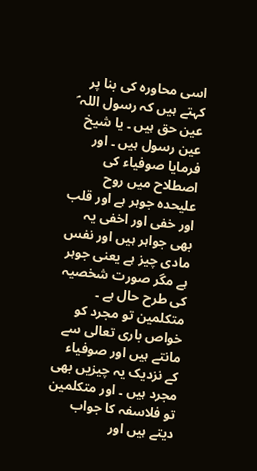اسی محاورہ کی بنا پر کہتے ہیں کہ رسول اللہ ؐ عین حق ہیں ۔ یا شیخ عین رسول ہیں ۔ اور فرمایا صوفیاء کی اصطلاح میں روح علیحدہ جوہر ہے اور قلب اور خفی اور اخفی یہ بھی جواہر ہیں اور نفس مادی چیز ہے یعنی جوہر ہے مگر صورت شخصیہ کی طرح حال ہے ۔ متکلمین تو مجرد کو خواص باری تعالی سے مانتے ہیں اور صوفیاء کے نزدیک یہ چیزیں بھی مجرد ہیں ۔ اور متکلمین تو فلاسفہ کا جواب دیتے ہیں اور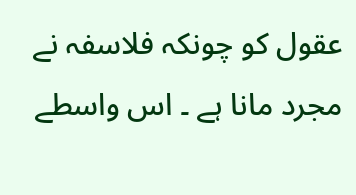عقول کو چونکہ فلاسفہ نے مجرد مانا ہے ۔ اس واسطے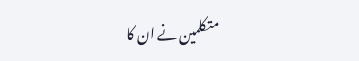متکلمین نے ان کا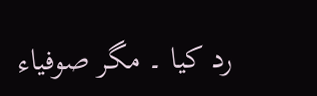رد کیا ۔ مگر صوفیاء